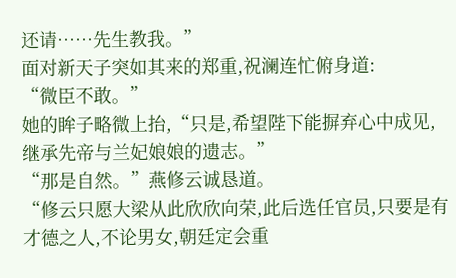还请……先生教我。”
面对新天子突如其来的郑重,祝澜连忙俯身道:
“微臣不敢。”
她的眸子略微上抬,“只是,希望陛下能摒弃心中成见,继承先帝与兰妃娘娘的遗志。”
“那是自然。”燕修云诚恳道。
“修云只愿大梁从此欣欣向荣,此后选任官员,只要是有才德之人,不论男女,朝廷定会重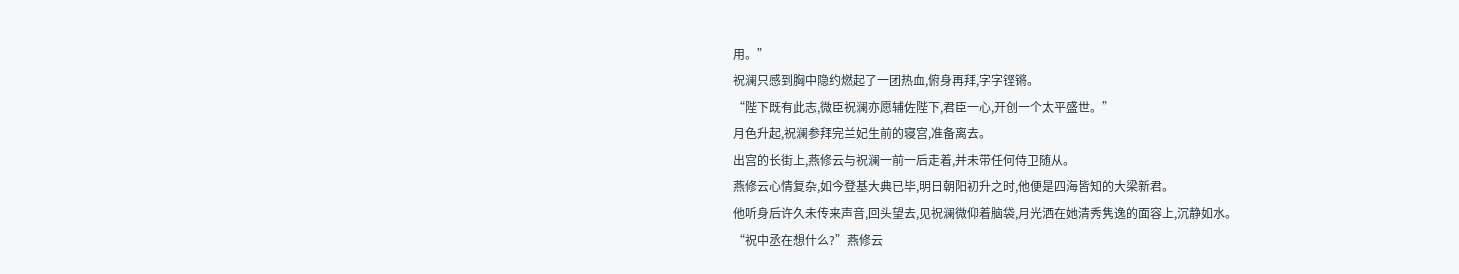用。”
祝澜只感到胸中隐约燃起了一团热血,俯身再拜,字字铿锵。
“陛下既有此志,微臣祝澜亦愿辅佐陛下,君臣一心,开创一个太平盛世。”
月色升起,祝澜参拜完兰妃生前的寝宫,准备离去。
出宫的长街上,燕修云与祝澜一前一后走着,并未带任何侍卫随从。
燕修云心情复杂,如今登基大典已毕,明日朝阳初升之时,他便是四海皆知的大梁新君。
他听身后许久未传来声音,回头望去,见祝澜微仰着脑袋,月光洒在她清秀隽逸的面容上,沉静如水。
“祝中丞在想什么?”燕修云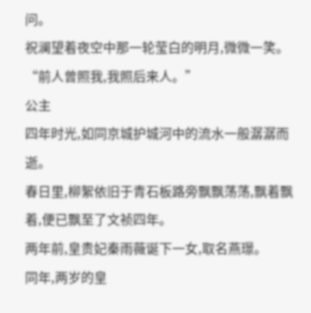问。
祝澜望着夜空中那一轮莹白的明月,微微一笑。
“前人曾照我,我照后来人。”
公主
四年时光,如同京城护城河中的流水一般潺潺而逝。
春日里,柳絮依旧于青石板路旁飘飘荡荡,飘着飘着,便已飘至了文祯四年。
两年前,皇贵妃秦雨薇诞下一女,取名燕璟。
同年,两岁的皇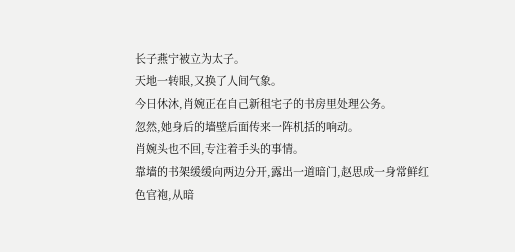长子燕宁被立为太子。
天地一转眼,又换了人间气象。
今日休沐,肖婉正在自己新租宅子的书房里处理公务。
忽然,她身后的墙壁后面传来一阵机括的响动。
肖婉头也不回,专注着手头的事情。
靠墙的书架缓缓向两边分开,露出一道暗门,赵思成一身常鲜红色官袍,从暗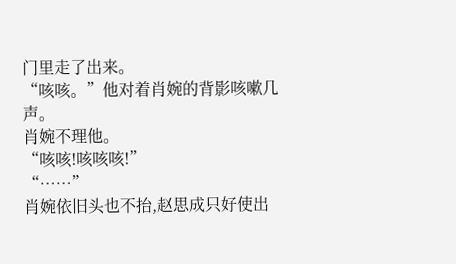门里走了出来。
“咳咳。”他对着肖婉的背影咳嗽几声。
肖婉不理他。
“咳咳!咳咳咳!”
“……”
肖婉依旧头也不抬,赵思成只好使出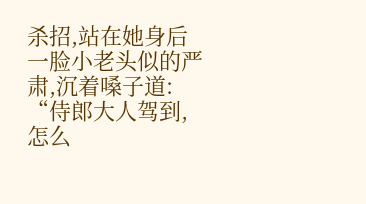杀招,站在她身后一脸小老头似的严肃,沉着嗓子道:
“侍郎大人驾到,怎么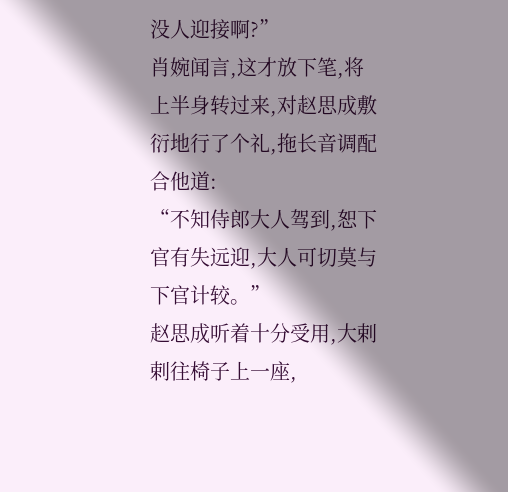没人迎接啊?”
肖婉闻言,这才放下笔,将上半身转过来,对赵思成敷衍地行了个礼,拖长音调配合他道:
“不知侍郎大人驾到,恕下官有失远迎,大人可切莫与下官计较。”
赵思成听着十分受用,大剌剌往椅子上一座,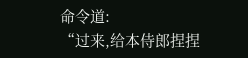命令道:
“过来,给本侍郎捏捏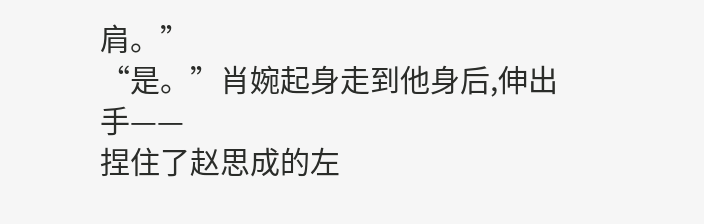肩。”
“是。”肖婉起身走到他身后,伸出手——
捏住了赵思成的左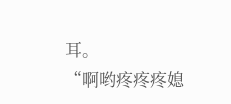耳。
“啊哟疼疼疼媳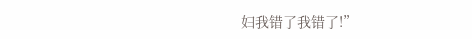妇我错了我错了!”